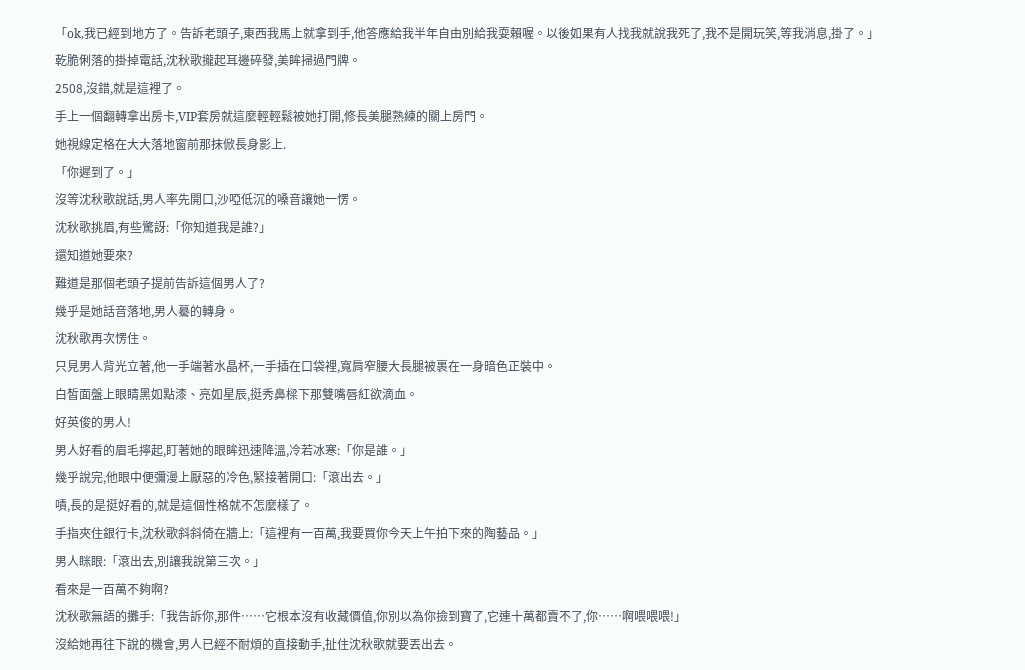「ok,我已經到地方了。告訴老頭子,東西我馬上就拿到手,他答應給我半年自由別給我耍賴喔。以後如果有人找我就說我死了,我不是開玩笑,等我消息,掛了。」
乾脆俐落的掛掉電話,沈秋歌攏起耳邊碎發,美眸掃過門牌。
2508,沒錯,就是這裡了。
手上一個翻轉拿出房卡,VIP套房就這麼輕輕鬆被她打開,修長美腿熟練的關上房門。
她視線定格在大大落地窗前那抹俽長身影上.
「你遲到了。」
沒等沈秋歌說話,男人率先開口,沙啞低沉的嗓音讓她一愣。
沈秋歌挑眉,有些驚訝:「你知道我是誰?」
還知道她要來?
難道是那個老頭子提前告訴這個男人了?
幾乎是她話音落地,男人驀的轉身。
沈秋歌再次愣住。
只見男人背光立著,他一手端著水晶杯,一手插在口袋裡,寬肩窄腰大長腿被裹在一身暗色正裝中。
白皙面盤上眼睛黑如點漆、亮如星辰,挺秀鼻樑下那雙嘴唇紅欲滴血。
好英俊的男人!
男人好看的眉毛擰起,盯著她的眼眸迅速降溫,冷若冰寒:「你是誰。」
幾乎說完,他眼中便彌漫上厭惡的冷色,緊接著開口:「滾出去。」
嘖,長的是挺好看的,就是這個性格就不怎麼樣了。
手指夾住銀行卡,沈秋歌斜斜倚在牆上:「這裡有一百萬,我要買你今天上午拍下來的陶藝品。」
男人眯眼:「滾出去,別讓我說第三次。」
看來是一百萬不夠啊?
沈秋歌無語的攤手:「我告訴你,那件……它根本沒有收藏價值,你別以為你撿到寶了,它連十萬都賣不了,你……啊喂喂喂!」
沒給她再往下說的機會,男人已經不耐煩的直接動手,扯住沈秋歌就要丟出去。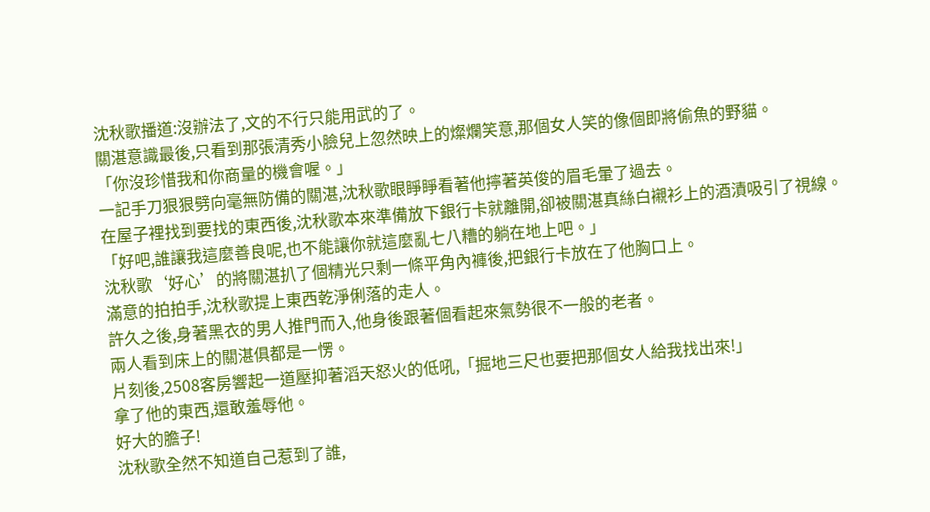沈秋歌播道:沒辦法了,文的不行只能用武的了。
關湛意識最後,只看到那張清秀小臉兒上忽然映上的燦爛笑意,那個女人笑的像個即將偷魚的野貓。
「你沒珍惜我和你商量的機會喔。」
一記手刀狠狠劈向毫無防備的關湛,沈秋歌眼睜睜看著他擰著英俊的眉毛暈了過去。
在屋子裡找到要找的東西後,沈秋歌本來準備放下銀行卡就離開,卻被關湛真絲白襯衫上的酒漬吸引了視線。
「好吧,誰讓我這麼善良呢,也不能讓你就這麼亂七八糟的躺在地上吧。」
沈秋歌‘好心’的將關湛扒了個精光只剩一條平角內褲後,把銀行卡放在了他胸口上。
滿意的拍拍手,沈秋歌提上東西乾淨俐落的走人。
許久之後,身著黑衣的男人推門而入,他身後跟著個看起來氣勢很不一般的老者。
兩人看到床上的關湛俱都是一愣。
片刻後,2508客房響起一道壓抑著滔天怒火的低吼,「掘地三尺也要把那個女人給我找出來!」
拿了他的東西,還敢羞辱他。
好大的膽子!
沈秋歌全然不知道自己惹到了誰,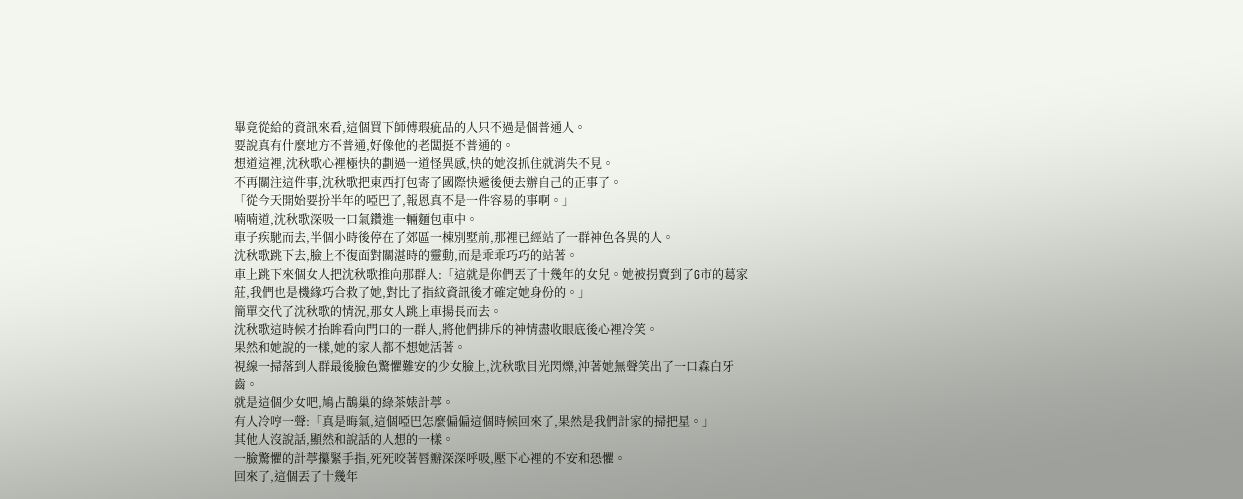畢竟從給的資訊來看,這個買下師傅瑕疵品的人只不過是個普通人。
要說真有什麼地方不普通,好像他的老闆挺不普通的。
想道這裡,沈秋歌心裡極快的劃過一道怪異感,快的她沒抓住就消失不見。
不再關注這件事,沈秋歌把東西打包寄了國際快遞後便去辦自己的正事了。
「從今天開始要扮半年的啞巴了,報恩真不是一件容易的事啊。」
喃喃道,沈秋歌深吸一口氣鑽進一輛麵包車中。
車子疾馳而去,半個小時後停在了郊區一棟別墅前,那裡已經站了一群神色各異的人。
沈秋歌跳下去,臉上不復面對關湛時的靈動,而是乖乖巧巧的站著。
車上跳下來個女人把沈秋歌推向那群人:「這就是你們丟了十幾年的女兒。她被拐賣到了G市的葛家莊,我們也是機緣巧合救了她,對比了指紋資訊後才確定她身份的。」
簡單交代了沈秋歌的情況,那女人跳上車揚長而去。
沈秋歌這時候才抬眸看向門口的一群人,將他們排斥的神情盡收眼底後心裡冷笑。
果然和她說的一樣,她的家人都不想她活著。
視線一掃落到人群最後臉色驚懼難安的少女臉上,沈秋歌目光閃爍,沖著她無聲笑出了一口森白牙齒。
就是這個少女吧,鳩占鵲巢的綠茶婊計葶。
有人冷哼一聲:「真是晦氣,這個啞巴怎麼偏偏這個時候回來了,果然是我們計家的掃把星。」
其他人沒說話,顯然和說話的人想的一樣。
一臉驚懼的計葶攥緊手指,死死咬著唇瓣深深呼吸,壓下心裡的不安和恐懼。
回來了,這個丟了十幾年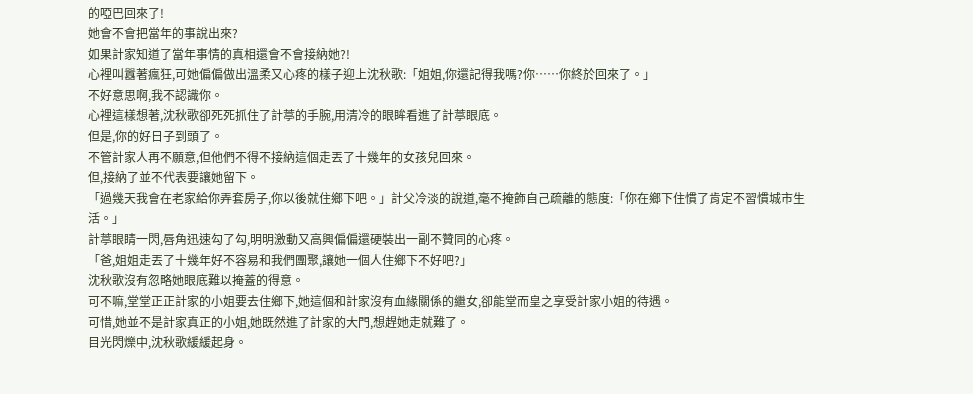的啞巴回來了!
她會不會把當年的事說出來?
如果計家知道了當年事情的真相還會不會接納她?!
心裡叫囂著瘋狂,可她偏偏做出溫柔又心疼的樣子迎上沈秋歌:「姐姐,你還記得我嗎?你……你終於回來了。」
不好意思啊,我不認識你。
心裡這樣想著,沈秋歌卻死死抓住了計葶的手腕,用清冷的眼眸看進了計葶眼底。
但是,你的好日子到頭了。
不管計家人再不願意,但他們不得不接納這個走丟了十幾年的女孩兒回來。
但,接納了並不代表要讓她留下。
「過幾天我會在老家給你弄套房子,你以後就住鄉下吧。」計父冷淡的說道,毫不掩飾自己疏離的態度:「你在鄉下住慣了肯定不習慣城市生活。」
計葶眼睛一閃,唇角迅速勾了勾,明明激動又高興偏偏還硬裝出一副不贊同的心疼。
「爸,姐姐走丟了十幾年好不容易和我們團聚,讓她一個人住鄉下不好吧?」
沈秋歌沒有忽略她眼底難以掩蓋的得意。
可不嘛,堂堂正正計家的小姐要去住鄉下,她這個和計家沒有血緣關係的繼女,卻能堂而皇之享受計家小姐的待遇。
可惜,她並不是計家真正的小姐,她既然進了計家的大門,想趕她走就難了。
目光閃爍中,沈秋歌緩緩起身。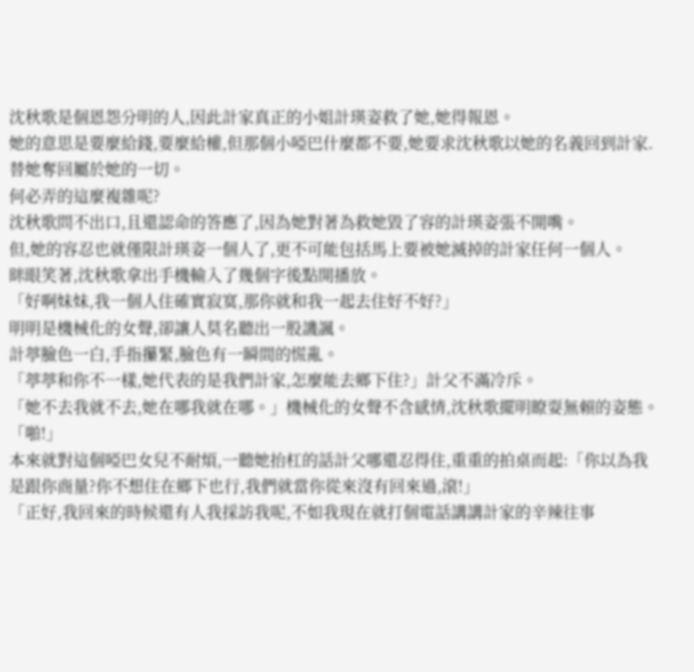沈秋歌是個恩怨分明的人,因此計家真正的小姐計瑛姿救了她,她得報恩。
她的意思是要麼給錢,要麼給權,但那個小啞巴什麼都不要,她要求沈秋歌以她的名義回到計家.
替她奪回屬於她的一切。
何必弄的這麼複雜呢?
沈秋歌問不出口,且還認命的答應了,因為她對著為救她毀了容的計瑛姿張不開嘴。
但,她的容忍也就僅限計瑛姿一個人了,更不可能包括馬上要被她滅掉的計家任何一個人。
眯眼笑著,沈秋歌拿出手機輸入了幾個字後點開播放。
「好啊妹妹,我一個人住確實寂寞,那你就和我一起去住好不好?」
明明是機械化的女聲,卻讓人莫名聽出一股譏諷。
計葶臉色一白,手指攥緊,臉色有一瞬間的慌亂。
「葶葶和你不一樣,她代表的是我們計家,怎麼能去鄉下住?」計父不滿冷斥。
「她不去我就不去,她在哪我就在哪。」機械化的女聲不含感情,沈秋歌擺明瞭耍無賴的姿態。
「啪!」
本來就對這個啞巴女兒不耐煩,一聽她抬杠的話計父哪還忍得住,重重的拍桌而起:「你以為我是跟你商量?你不想住在鄉下也行,我們就當你從來沒有回來過,滾!」
「正好,我回來的時候還有人我採訪我呢,不如我現在就打個電話講講計家的辛辣往事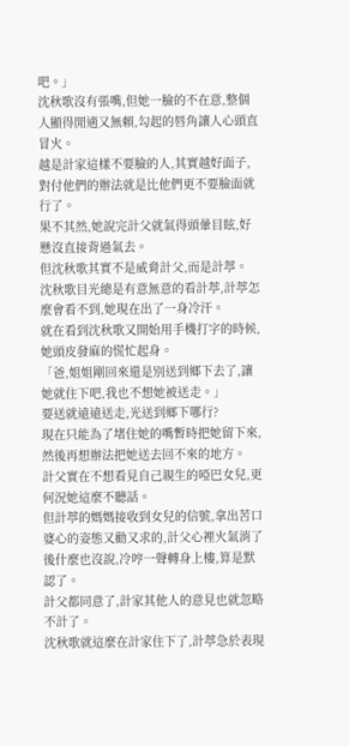吧。」
沈秋歌沒有張嘴,但她一臉的不在意,整個人顯得閒適又無賴,勾起的唇角讓人心頭直冒火。
越是計家這樣不要臉的人,其實越好面子,對付他們的辦法就是比他們更不要臉面就行了。
果不其然,她說完計父就氣得頭暈目眩,好懸沒直接背過氣去。
但沈秋歌其實不是威脅計父,而是計葶。
沈秋歌目光總是有意無意的看計葶,計葶怎麼會看不到,她現在出了一身冷汗。
就在看到沈秋歌又開始用手機打字的時候,她頭皮發麻的慌忙起身。
「爸,姐姐剛回來還是別送到鄉下去了,讓她就住下吧,我也不想她被送走。」
要送就遠遠送走,光送到鄉下哪行?
現在只能為了堵住她的嘴暫時把她留下來,然後再想辦法把她送去回不來的地方。
計父實在不想看見自己親生的啞巴女兒,更何況她這麼不聽話。
但計葶的媽媽接收到女兒的信號,拿出苦口婆心的姿態又勸又求的,計父心裡火氣消了後什麼也沒說,冷哼一聲轉身上樓,算是默認了。
計父都同意了,計家其他人的意見也就忽略不計了。
沈秋歌就這麼在計家住下了,計葶急於表現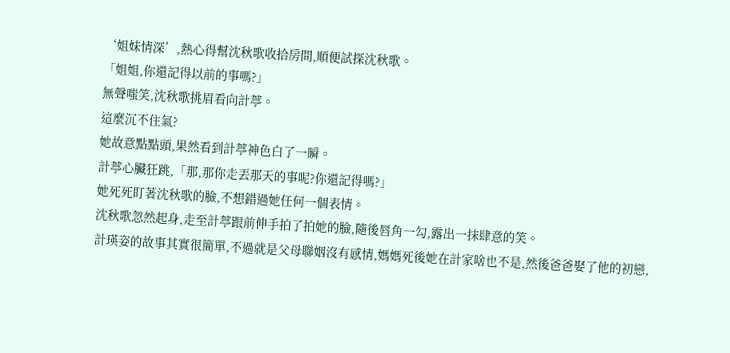‘姐妹情深’,熱心得幫沈秋歌收拾房間,順便試探沈秋歌。
「姐姐,你還記得以前的事嗎?」
無聲嗤笑,沈秋歌挑眉看向計葶。
這麼沉不住氣?
她故意點點頭,果然看到計葶神色白了一瞬。
計葶心臟狂跳,「那,那你走丟那天的事呢?你還記得嗎?」
她死死盯著沈秋歌的臉,不想錯過她任何一個表情。
沈秋歌忽然起身,走至計葶跟前伸手拍了拍她的臉,隨後唇角一勾,露出一抹肆意的笑。
計瑛姿的故事其實很簡單,不過就是父母聯姻沒有感情,媽媽死後她在計家啥也不是,然後爸爸娶了他的初戀,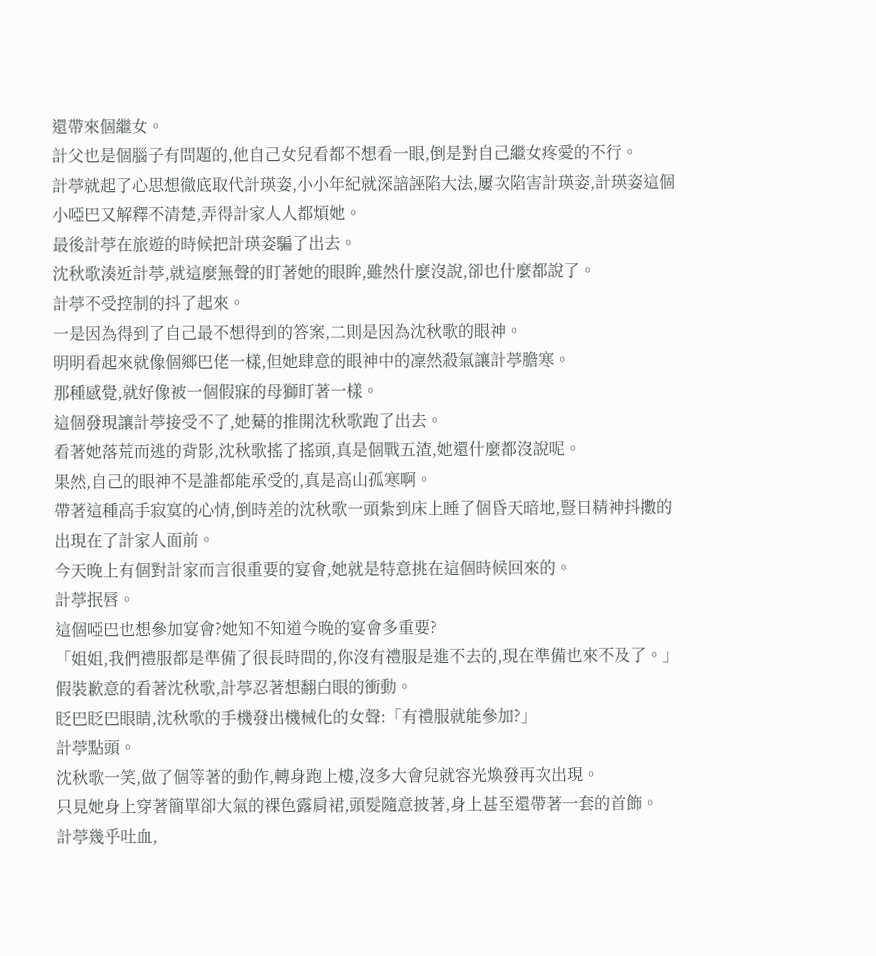還帶來個繼女。
計父也是個腦子有問題的,他自己女兒看都不想看一眼,倒是對自己繼女疼愛的不行。
計葶就起了心思想徹底取代計瑛姿,小小年紀就深諳誣陷大法,屢次陷害計瑛姿,計瑛姿這個小啞巴又解釋不清楚,弄得計家人人都煩她。
最後計葶在旅遊的時候把計瑛姿騙了出去。
沈秋歌湊近計葶,就這麼無聲的盯著她的眼眸,雖然什麼沒說,卻也什麼都說了。
計葶不受控制的抖了起來。
一是因為得到了自己最不想得到的答案,二則是因為沈秋歌的眼神。
明明看起來就像個鄉巴佬一樣,但她肆意的眼神中的凜然殺氣讓計葶膽寒。
那種感覺,就好像被一個假寐的母獅盯著一樣。
這個發現讓計葶接受不了,她驀的推開沈秋歌跑了出去。
看著她落荒而逃的背影,沈秋歌搖了搖頭,真是個戰五渣,她還什麼都沒說呢。
果然,自己的眼神不是誰都能承受的,真是高山孤寒啊。
帶著這種高手寂寞的心情,倒時差的沈秋歌一頭紮到床上睡了個昏天暗地,豎日精神抖擻的出現在了計家人面前。
今天晚上有個對計家而言很重要的宴會,她就是特意挑在這個時候回來的。
計葶抿唇。
這個啞巴也想參加宴會?她知不知道今晚的宴會多重要?
「姐姐,我們禮服都是準備了很長時間的,你沒有禮服是進不去的,現在準備也來不及了。」
假裝歉意的看著沈秋歌,計葶忍著想翻白眼的衝動。
眨巴眨巴眼睛,沈秋歌的手機發出機械化的女聲:「有禮服就能參加?」
計葶點頭。
沈秋歌一笑,做了個等著的動作,轉身跑上樓,沒多大會兒就容光煥發再次出現。
只見她身上穿著簡單卻大氣的裸色露肩裙,頭髮隨意披著,身上甚至還帶著一套的首飾。
計葶幾乎吐血,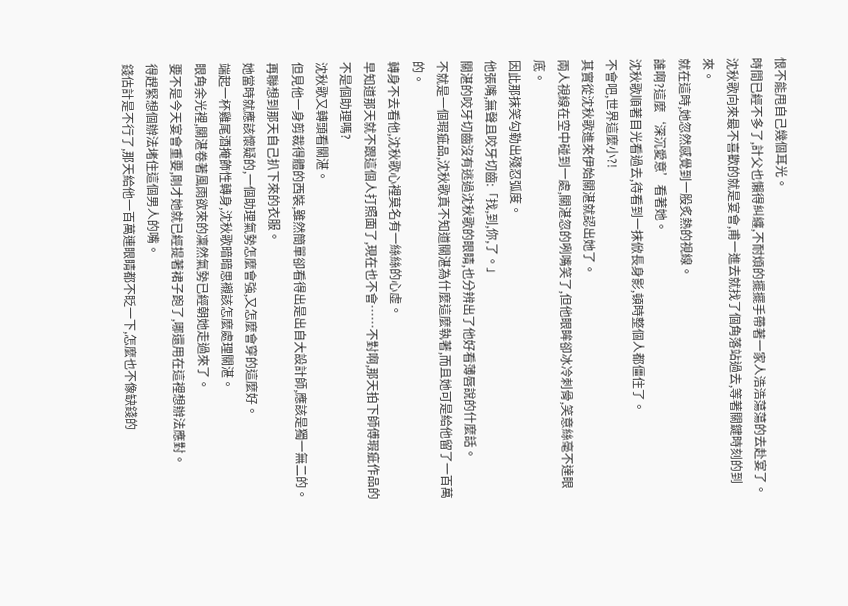恨不能甩自己幾個耳光。
時間已經不多了,計父也懶得糾纏,不耐煩的擺擺手帶著一家人浩浩蕩蕩的去赴宴了。
沈秋歌向來最不喜歡的就是宴會,甫一進去就找了個角落站過去,等著關鍵時刻的到來。
就在這時,她忽然感覺到一股炙熱的視線。
誰啊?這麼‘深沉愛意’看著她。
沈秋歌順著目光看過去,待看到一抹俽長身影,頓時整個人都僵住了。
不會吧,世界這麼小?!
其實從沈秋歌進來伊始關湛就認出她了。
兩人視線在空中碰到一處,關湛忽的咧嘴笑了,但他眼眸卻冰冷刺骨,笑意絲毫不達眼底。
因此那抹笑勾勒出殘忍弧度。
他張嘴,無聲且咬牙切齒:「找,到,你,了。」
關湛的咬牙切齒沒有逃過沈秋歌的眼睛,也分辨出了他好看薄唇說的什麼話。
不就是一個瑕疵品,沈秋歌真不知道關湛為什麼這麼執著,而且她可是給他留了一百萬的。
轉身不去看他,沈秋歌心裡莫名有一絲絲的心虛。
早知道那天就不跟這個人打照面了,現在也不會……不對啊,那天拍下師傅瑕疵作品的不是個助理嗎?
沈秋歌又轉頭看關湛。
但見他一身剪裁得體的西裝,雖然簡單卻看得出是出自大設計師,應該是獨一無二的。
再聯想到那天自己扒下來的衣服。
她當時就應該懷疑的,一個助理氣勢怎麼會強,又怎麼會穿的這麼好。
端起一杯雞尾酒掩飾性轉身,沈秋歌暗暗思襯該怎麼處理關湛。
眼角余光裡,關湛卷著風雨欲來的凜然氣勢已經朝她走過來了。
要不是今天宴會重要,剛才她就已經提著裙子跑了,哪還用在這裡想辦法應對。
得趕緊想個辦法堵住這個男人的嘴。
錢估計是不行了,那天給他一百萬連眼睛都不眨一下,怎麼也不像缺錢的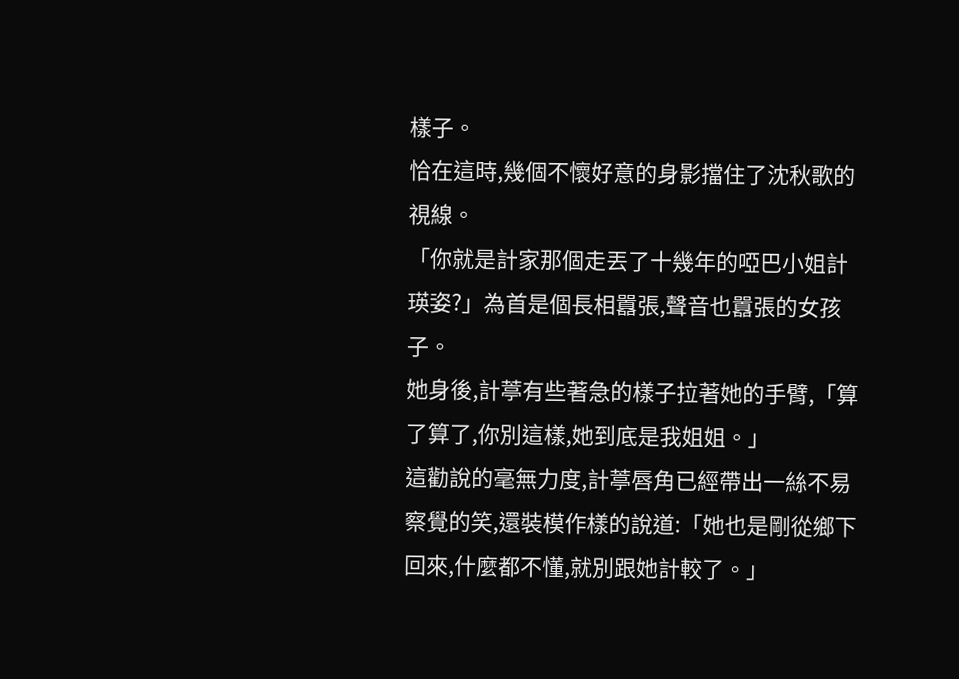樣子。
恰在這時,幾個不懷好意的身影擋住了沈秋歌的視線。
「你就是計家那個走丟了十幾年的啞巴小姐計瑛姿?」為首是個長相囂張,聲音也囂張的女孩子。
她身後,計葶有些著急的樣子拉著她的手臂,「算了算了,你別這樣,她到底是我姐姐。」
這勸說的毫無力度,計葶唇角已經帶出一絲不易察覺的笑,還裝模作樣的說道:「她也是剛從鄉下回來,什麼都不懂,就別跟她計較了。」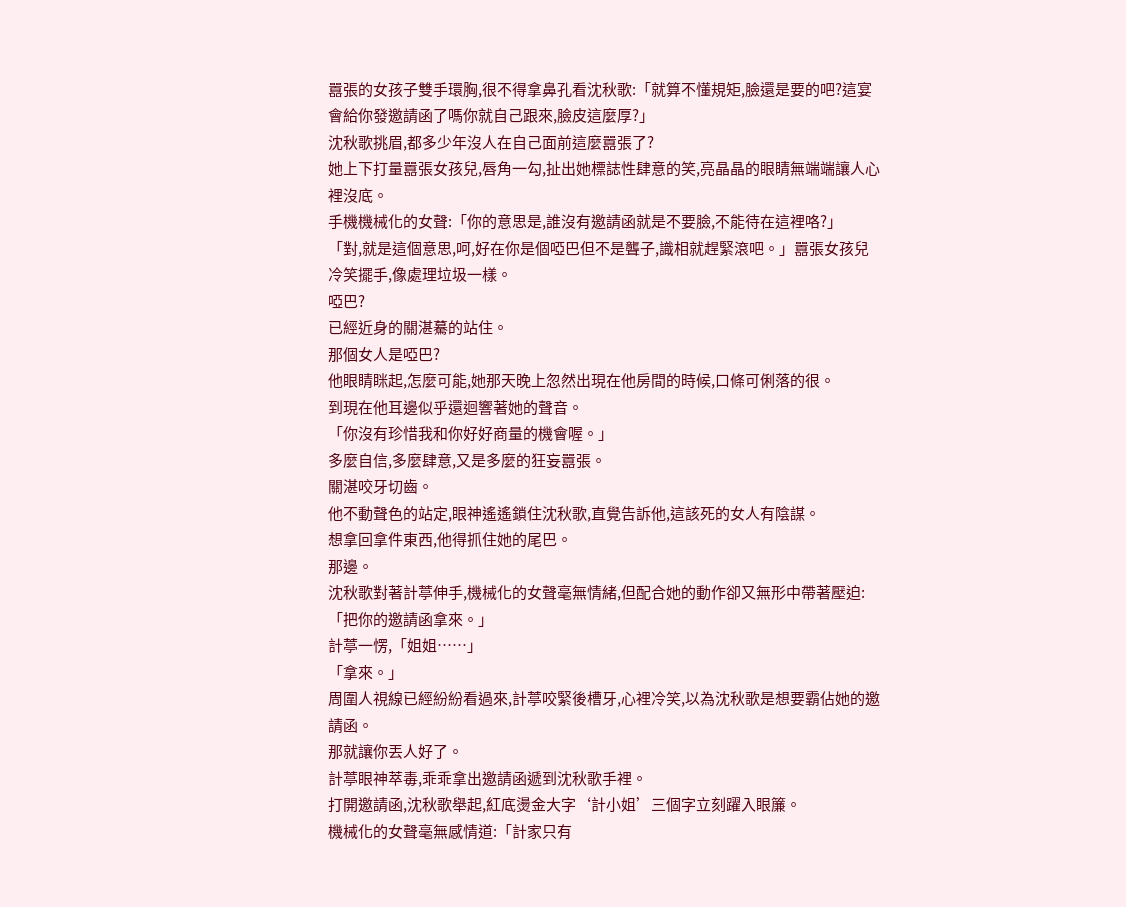囂張的女孩子雙手環胸,很不得拿鼻孔看沈秋歌:「就算不懂規矩,臉還是要的吧?這宴會給你發邀請函了嗎你就自己跟來,臉皮這麼厚?」
沈秋歌挑眉,都多少年沒人在自己面前這麼囂張了?
她上下打量囂張女孩兒,唇角一勾,扯出她標誌性肆意的笑,亮晶晶的眼睛無端端讓人心裡沒底。
手機機械化的女聲:「你的意思是,誰沒有邀請函就是不要臉,不能待在這裡咯?」
「對,就是這個意思,呵,好在你是個啞巴但不是聾子,識相就趕緊滾吧。」囂張女孩兒冷笑擺手,像處理垃圾一樣。
啞巴?
已經近身的關湛驀的站住。
那個女人是啞巴?
他眼睛眯起,怎麼可能,她那天晚上忽然出現在他房間的時候,口條可俐落的很。
到現在他耳邊似乎還迴響著她的聲音。
「你沒有珍惜我和你好好商量的機會喔。」
多麼自信,多麼肆意,又是多麼的狂妄囂張。
關湛咬牙切齒。
他不動聲色的站定,眼神遙遙鎖住沈秋歌,直覺告訴他,這該死的女人有陰謀。
想拿回拿件東西,他得抓住她的尾巴。
那邊。
沈秋歌對著計葶伸手,機械化的女聲毫無情緒,但配合她的動作卻又無形中帶著壓迫:「把你的邀請函拿來。」
計葶一愣,「姐姐……」
「拿來。」
周圍人視線已經紛紛看過來,計葶咬緊後槽牙,心裡冷笑,以為沈秋歌是想要霸佔她的邀請函。
那就讓你丟人好了。
計葶眼神萃毒,乖乖拿出邀請函遞到沈秋歌手裡。
打開邀請函,沈秋歌舉起,紅底燙金大字‘計小姐’三個字立刻躍入眼簾。
機械化的女聲毫無感情道:「計家只有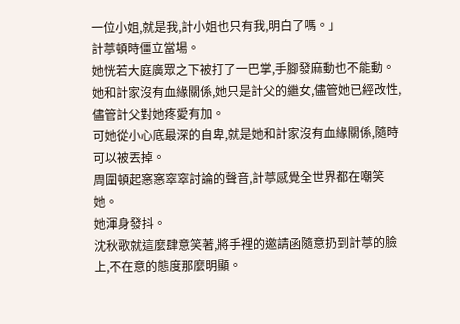一位小姐,就是我,計小姐也只有我,明白了嗎。」
計葶頓時僵立當場。
她恍若大庭廣眾之下被打了一巴掌,手腳發麻動也不能動。
她和計家沒有血緣關係,她只是計父的繼女,儘管她已經改性,儘管計父對她疼愛有加。
可她從小心底最深的自卑,就是她和計家沒有血緣關係,隨時可以被丟掉。
周圍頓起窸窸窣窣討論的聲音,計葶感覺全世界都在嘲笑她。
她渾身發抖。
沈秋歌就這麼肆意笑著,將手裡的邀請函隨意扔到計葶的臉上,不在意的態度那麼明顯。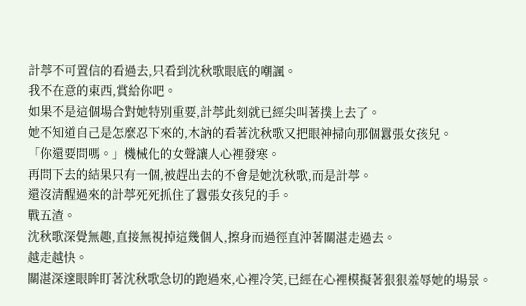計葶不可置信的看過去,只看到沈秋歌眼底的嘲諷。
我不在意的東西,賞給你吧。
如果不是這個場合對她特別重要,計葶此刻就已經尖叫著撲上去了。
她不知道自己是怎麼忍下來的,木訥的看著沈秋歌又把眼神掃向那個囂張女孩兒。
「你還要問嗎。」機械化的女聲讓人心裡發寒。
再問下去的結果只有一個,被趕出去的不會是她沈秋歌,而是計葶。
還沒清醒過來的計葶死死抓住了囂張女孩兒的手。
戰五渣。
沈秋歌深覺無趣,直接無視掉這幾個人,擦身而過徑直沖著關湛走過去。
越走越快。
關湛深邃眼眸盯著沈秋歌急切的跑過來,心裡冷笑,已經在心裡模擬著狠狠羞辱她的場景。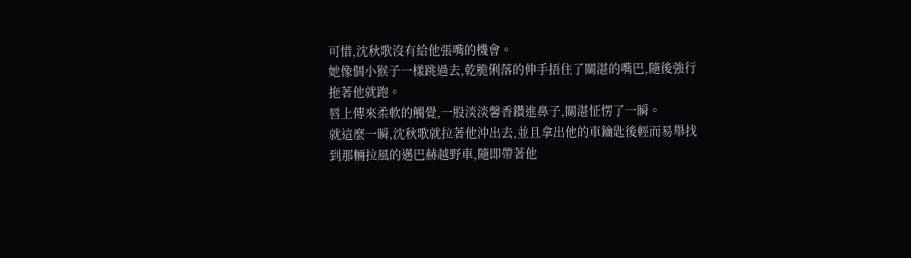可惜,沈秋歌沒有給他張嘴的機會。
她像個小猴子一樣跳過去,乾脆俐落的伸手捂住了關湛的嘴巴,隨後強行拖著他就跑。
唇上傳來柔軟的觸覺,一股淡淡馨香鑽進鼻子,關湛怔愣了一瞬。
就這麼一瞬,沈秋歌就拉著他沖出去,並且拿出他的車鑰匙後輕而易舉找到那輛拉風的邁巴赫越野車,隨即帶著他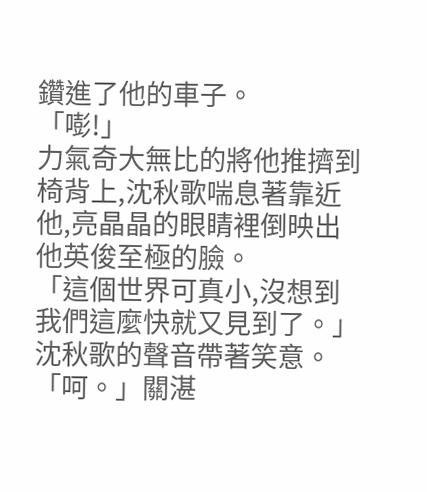鑽進了他的車子。
「嘭!」
力氣奇大無比的將他推擠到椅背上,沈秋歌喘息著靠近他,亮晶晶的眼睛裡倒映出他英俊至極的臉。
「這個世界可真小,沒想到我們這麼快就又見到了。」沈秋歌的聲音帶著笑意。
「呵。」關湛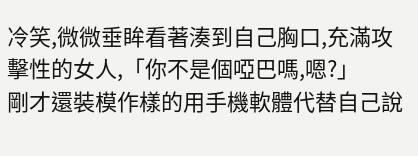冷笑,微微垂眸看著湊到自己胸口,充滿攻擊性的女人,「你不是個啞巴嗎,嗯?」
剛才還裝模作樣的用手機軟體代替自己說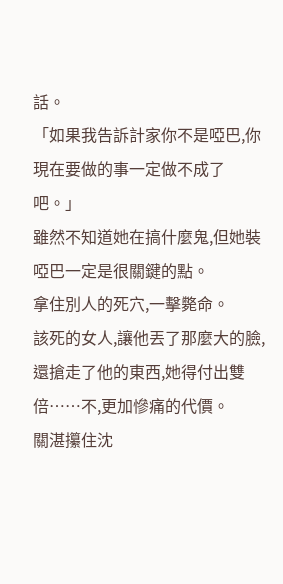話。
「如果我告訴計家你不是啞巴,你現在要做的事一定做不成了吧。」
雖然不知道她在搞什麼鬼,但她裝啞巴一定是很關鍵的點。
拿住別人的死穴,一擊斃命。
該死的女人,讓他丟了那麼大的臉,還搶走了他的東西,她得付出雙倍……不,更加慘痛的代價。
關湛攥住沈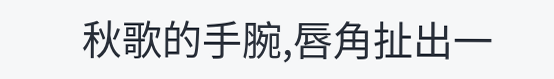秋歌的手腕,唇角扯出一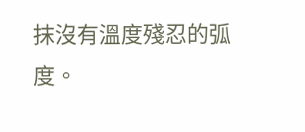抹沒有溫度殘忍的弧度。